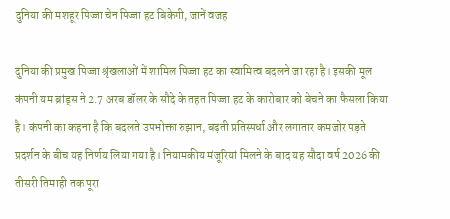दुनिया की मशहूर पिज्जा चेन पिज्जा हट बिकेगी, जानें वजह

दुनिया की प्रमुख पिज्जा श्रृंखलाओं में शामिल पिज्जा हट का स्वामित्व बदलने जा रहा है। इसकी मूल कंपनी यम ब्रांड्स ने 2.7 अरब डॉलर के सौदे के तहत पिज्जा हट के कारोबार को बेचने का फैसला किया है। कंपनी का कहना है कि बदलते उपभोक्ता रुझान, बढ़ती प्रतिस्पर्धा और लगातार कमजोर पड़ते प्रदर्शन के बीच यह निर्णय लिया गया है। नियामकीय मंजूरियां मिलने के बाद यह सौदा वर्ष 2026 की तीसरी तिमाही तक पूरा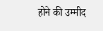होने की उम्मीद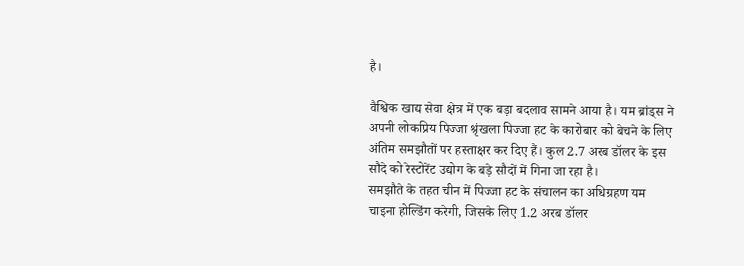है।

वैश्विक खाद्य सेवा क्षेत्र में एक बड़ा बदलाव सामने आया है। यम ब्रांड्स ने अपनी लोकप्रिय पिज्जा श्रृंखला पिज्जा हट के कारोबार को बेचने के लिए अंतिम समझौतों पर हस्ताक्षर कर दिए हैं। कुल 2.7 अरब डॉलर के इस सौदे को रेस्टोरेंट उद्योग के बड़े सौदों में गिना जा रहा है।
समझौते के तहत चीन में पिज्जा हट के संचालन का अधिग्रहण यम चाइना होल्डिंग करेगी, जिसके लिए 1.2 अरब डॉलर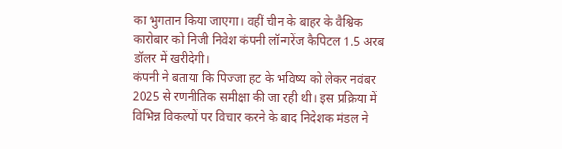का भुगतान किया जाएगा। वहीं चीन के बाहर के वैश्विक कारोबार को निजी निवेश कंपनी लॉन्गरेंज कैपिटल 1.5 अरब डॉलर में खरीदेगी।
कंपनी ने बताया कि पिज्जा हट के भविष्य को लेकर नवंबर 2025 से रणनीतिक समीक्षा की जा रही थी। इस प्रक्रिया में विभिन्न विकल्पों पर विचार करने के बाद निदेशक मंडल ने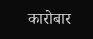कारोबार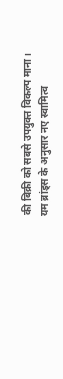की बिक्री को सबसे उपयुक्त विकल्प माना। यम ब्रांड्स के अनुसार नए स्वामित्व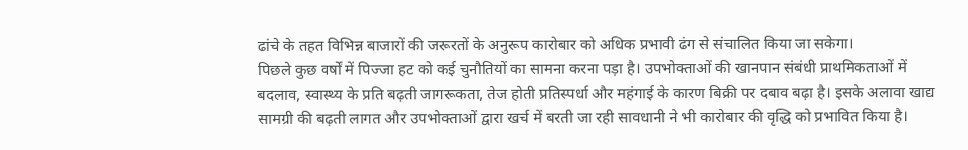ढांचे के तहत विभिन्न बाजारों की जरूरतों के अनुरूप कारोबार को अधिक प्रभावी ढंग से संचालित किया जा सकेगा।
पिछले कुछ वर्षों में पिज्जा हट को कई चुनौतियों का सामना करना पड़ा है। उपभोक्ताओं की खानपान संबंधी प्राथमिकताओं में बदलाव, स्वास्थ्य के प्रति बढ़ती जागरूकता, तेज होती प्रतिस्पर्धा और महंगाई के कारण बिक्री पर दबाव बढ़ा है। इसके अलावा खाद्य सामग्री की बढ़ती लागत और उपभोक्ताओं द्वारा खर्च में बरती जा रही सावधानी ने भी कारोबार की वृद्धि को प्रभावित किया है।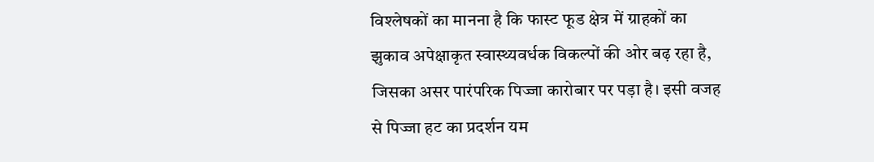विश्लेषकों का मानना है कि फास्ट फूड क्षेत्र में ग्राहकों का झुकाव अपेक्षाकृत स्वास्थ्यवर्धक विकल्पों की ओर बढ़ रहा है, जिसका असर पारंपरिक पिज्जा कारोबार पर पड़ा है। इसी वजह से पिज्जा हट का प्रदर्शन यम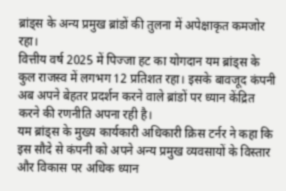ब्रांड्स के अन्य प्रमुख ब्रांडों की तुलना में अपेक्षाकृत कमजोर रहा।
वित्तीय वर्ष 2025 में पिज्जा हट का योगदान यम ब्रांड्स के कुल राजस्व में लगभग 12 प्रतिशत रहा। इसके बावजूद कंपनी अब अपने बेहतर प्रदर्शन करने वाले ब्रांडों पर ध्यान केंद्रित करने की रणनीति अपना रही है।
यम ब्रांड्स के मुख्य कार्यकारी अधिकारी क्रिस टर्नर ने कहा कि इस सौदे से कंपनी को अपने अन्य प्रमुख व्यवसायों के विस्तार और विकास पर अधिक ध्यान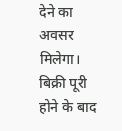देने का अवसर मिलेगा। बिक्री पूरी होने के बाद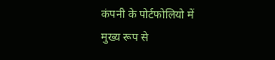कंपनी के पोर्टफोलियो में मुख्य रूप से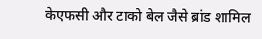केएफसी और टाको बेल जैसे ब्रांड शामिल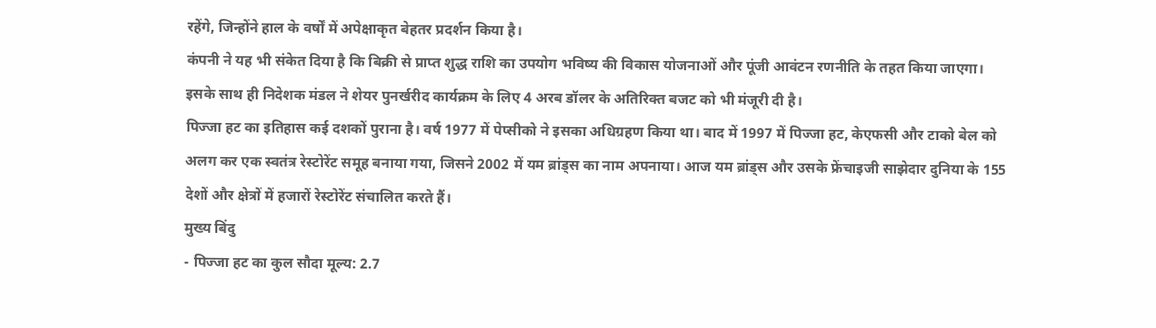रहेंगे, जिन्होंने हाल के वर्षों में अपेक्षाकृत बेहतर प्रदर्शन किया है।
कंपनी ने यह भी संकेत दिया है कि बिक्री से प्राप्त शुद्ध राशि का उपयोग भविष्य की विकास योजनाओं और पूंजी आवंटन रणनीति के तहत किया जाएगा। इसके साथ ही निदेशक मंडल ने शेयर पुनर्खरीद कार्यक्रम के लिए 4 अरब डॉलर के अतिरिक्त बजट को भी मंजूरी दी है।
पिज्जा हट का इतिहास कई दशकों पुराना है। वर्ष 1977 में पेप्सीको ने इसका अधिग्रहण किया था। बाद में 1997 में पिज्जा हट, केएफसी और टाको बेल को अलग कर एक स्वतंत्र रेस्टोरेंट समूह बनाया गया, जिसने 2002 में यम ब्रांड्स का नाम अपनाया। आज यम ब्रांड्स और उसके फ्रेंचाइजी साझेदार दुनिया के 155 देशों और क्षेत्रों में हजारों रेस्टोरेंट संचालित करते हैं।
मुख्य बिंदु
- पिज्जा हट का कुल सौदा मूल्य: 2.7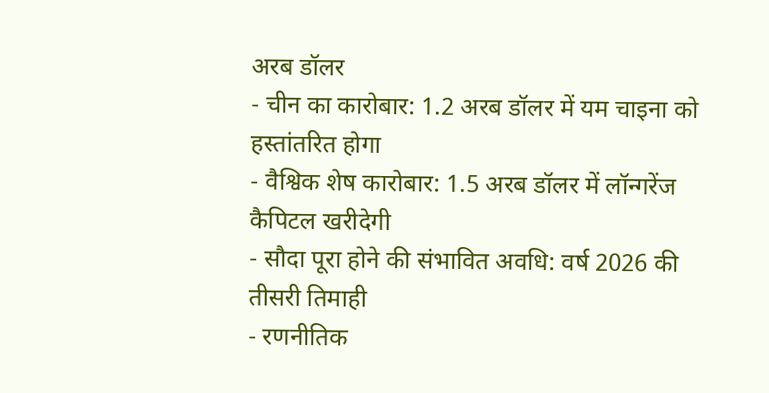अरब डॉलर
- चीन का कारोबार: 1.2 अरब डॉलर में यम चाइना को हस्तांतरित होगा
- वैश्विक शेष कारोबार: 1.5 अरब डॉलर में लॉन्गरेंज कैपिटल खरीदेगी
- सौदा पूरा होने की संभावित अवधि: वर्ष 2026 की तीसरी तिमाही
- रणनीतिक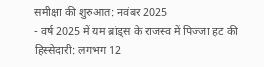समीक्षा की शुरुआत: नवंबर 2025
- वर्ष 2025 में यम ब्रांड्स के राजस्व में पिज्जा हट की हिस्सेदारी: लगभग 12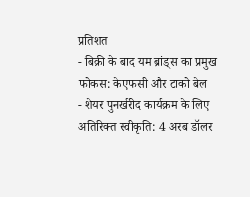प्रतिशत
- बिक्री के बाद यम ब्रांड्स का प्रमुख फोकस: केएफसी और टाको बेल
- शेयर पुनर्खरीद कार्यक्रम के लिए अतिरिक्त स्वीकृति: 4 अरब डॉलर